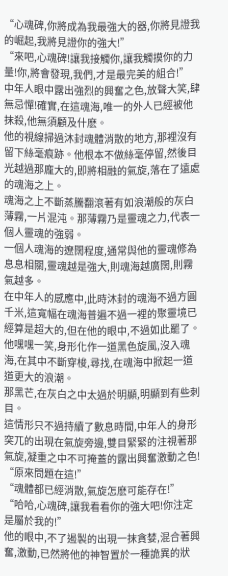“心魂碑,你將成為我最強大的器,你將見證我的崛起,我將見證你的強大!”
“來吧,心魂碑!讓我接觸你,讓我觸摸你的力量!你,將會發現,我們,才是最完美的組合!”
中年人眼中露出強烈的興奮之色,放聲大笑,肆無忌憚!確實,在這魂海,唯一的外人已經被他抹殺,他無須顧及什麽。
他的視線掃過沐封魂體消散的地方,那裡沒有留下絲毫痕跡。他根本不做絲毫停留,然後目光越過那龐大的,即將相融的氣旋,落在了遠處的魂海之上。
魂海之上不斷蒸騰翻滾著有如浪潮般的灰白薄霧,一片混沌。那薄霧乃是靈魂之力,代表一個人靈魂的強弱。
一個人魂海的遼闊程度,通常與他的靈魂修為息息相關,靈魂越是強大,則魂海越廣闊,則霧氣越多。
在中年人的感應中,此時沐封的魂海不過方圓千米,這寬幅在魂海普遍不過一裡的聚靈境已經算是超大的,但在他的眼中,不過如此罷了。
他嘿嘿一笑,身形化作一道黑色旋風,沒入魂海,在其中不斷穿梭,尋找,在魂海中掀起一道道更大的浪潮。
那黑芒,在灰白之中太過於明顯,明顯到有些刺目。
這情形只不過持續了數息時間,中年人的身形突兀的出現在氣旋旁邊,雙目緊緊的注視著那氣旋,凝重之中不可掩蓋的露出興奮激動之色!
“原來問題在這!”
“魂體都已經消散,氣旋怎麽可能存在!”
“哈哈,心魂碑,讓我看看你的強大吧!你注定是屬於我的!”
他的眼中,不了遏製的出現一抹貪婪,混合著興奮,激動,已然將他的神智置於一種詭異的狀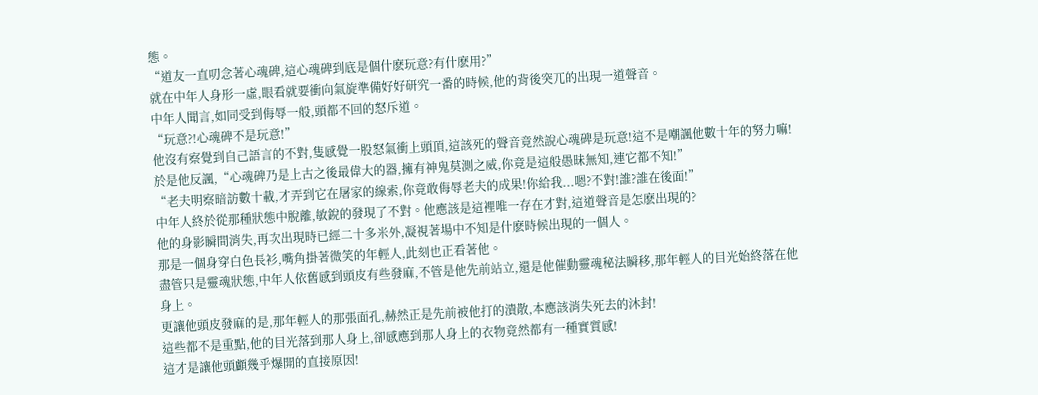態。
“道友一直叨念著心魂碑,這心魂碑到底是個什麽玩意?有什麽用?”
就在中年人身形一虛,眼看就要衝向氣旋準備好好研究一番的時候,他的背後突兀的出現一道聲音。
中年人聞言,如同受到侮辱一般,頭都不回的怒斥道。
“玩意?!心魂碑不是玩意!”
他沒有察覺到自己語言的不對,隻感覺一股怒氣衝上頭頂,這該死的聲音竟然說心魂碑是玩意!這不是嘲諷他數十年的努力嘛!
於是他反諷,“心魂碑乃是上古之後最偉大的器,擁有神鬼莫測之威,你竟是這般愚昧無知,連它都不知!”
“老夫明察暗訪數十載,才弄到它在屠家的線索,你竟敢侮辱老夫的成果!你給我...嗯?不對!誰?誰在後面!”
中年人終於從那種狀態中脫離,敏銳的發現了不對。他應該是這裡唯一存在才對,這道聲音是怎麽出現的?
他的身影瞬間消失,再次出現時已經二十多米外,凝視著場中不知是什麽時候出現的一個人。
那是一個身穿白色長衫,嘴角掛著微笑的年輕人,此刻也正看著他。
盡管只是靈魂狀態,中年人依舊感到頭皮有些發麻,不管是他先前站立,還是他催動靈魂秘法瞬移,那年輕人的目光始終落在他身上。
更讓他頭皮發麻的是,那年輕人的那張面孔,赫然正是先前被他打的潰散,本應該消失死去的沐封!
這些都不是重點,他的目光落到那人身上,卻感應到那人身上的衣物竟然都有一種實質感!
這才是讓他頭顱幾乎爆開的直接原因!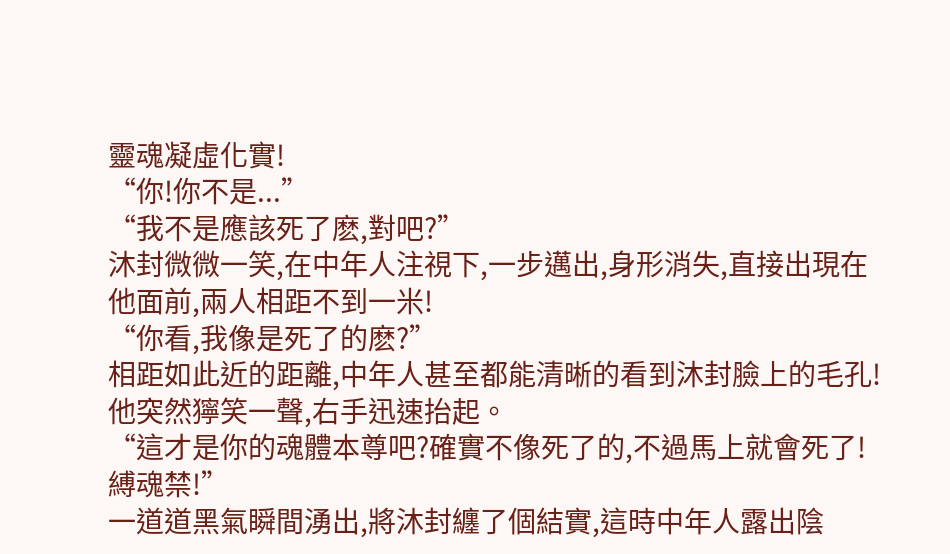靈魂凝虛化實!
“你!你不是...”
“我不是應該死了麽,對吧?”
沐封微微一笑,在中年人注視下,一步邁出,身形消失,直接出現在他面前,兩人相距不到一米!
“你看,我像是死了的麽?”
相距如此近的距離,中年人甚至都能清晰的看到沐封臉上的毛孔!他突然獰笑一聲,右手迅速抬起。
“這才是你的魂體本尊吧?確實不像死了的,不過馬上就會死了!縛魂禁!”
一道道黑氣瞬間湧出,將沐封纏了個結實,這時中年人露出陰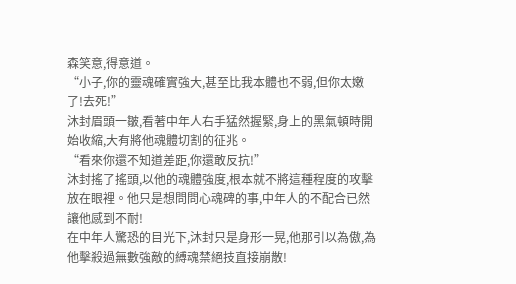森笑意,得意道。
“小子,你的靈魂確實強大,甚至比我本體也不弱,但你太嫩了!去死!”
沐封眉頭一皺,看著中年人右手猛然握緊,身上的黑氣頓時開始收縮,大有將他魂體切割的征兆。
“看來你還不知道差距,你還敢反抗!”
沐封搖了搖頭,以他的魂體強度,根本就不將這種程度的攻擊放在眼裡。他只是想問問心魂碑的事,中年人的不配合已然讓他感到不耐!
在中年人驚恐的目光下,沐封只是身形一晃,他那引以為傲,為他擊殺過無數強敵的縛魂禁絕技直接崩散!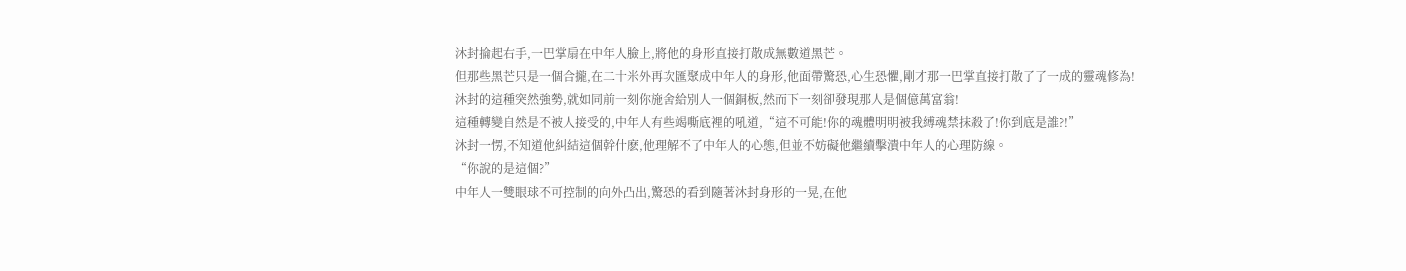沐封掄起右手,一巴掌扇在中年人臉上,將他的身形直接打散成無數道黑芒。
但那些黑芒只是一個合攏,在二十米外再次匯聚成中年人的身形,他面帶驚恐,心生恐懼,剛才那一巴掌直接打散了了一成的靈魂修為!
沐封的這種突然強勢,就如同前一刻你施舍給別人一個銅板,然而下一刻卻發現那人是個億萬富翁!
這種轉變自然是不被人接受的,中年人有些竭嘶底裡的吼道,“這不可能!你的魂體明明被我縛魂禁抹殺了!你到底是誰?!”
沐封一愣,不知道他糾結這個幹什麽,他理解不了中年人的心態,但並不妨礙他繼續擊潰中年人的心理防線。
“你說的是這個?”
中年人一雙眼球不可控制的向外凸出,驚恐的看到隨著沐封身形的一晃,在他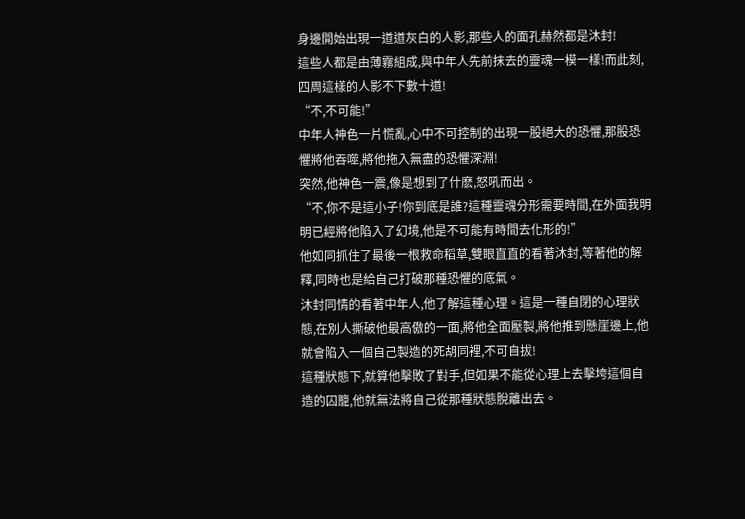身邊開始出現一道道灰白的人影,那些人的面孔赫然都是沐封!
這些人都是由薄霧組成,與中年人先前抹去的靈魂一模一樣!而此刻,四周這樣的人影不下數十道!
“不,不可能!”
中年人神色一片慌亂,心中不可控制的出現一股絕大的恐懼,那股恐懼將他吞噬,將他拖入無盡的恐懼深淵!
突然,他神色一震,像是想到了什麽,怒吼而出。
“不,你不是這小子!你到底是誰?這種靈魂分形需要時間,在外面我明明已經將他陷入了幻境,他是不可能有時間去化形的!”
他如同抓住了最後一根救命稻草,雙眼直直的看著沐封,等著他的解釋,同時也是給自己打破那種恐懼的底氣。
沐封同情的看著中年人,他了解這種心理。這是一種自閉的心理狀態,在別人撕破他最高傲的一面,將他全面壓製,將他推到懸崖邊上,他就會陷入一個自己製造的死胡同裡,不可自拔!
這種狀態下,就算他擊敗了對手,但如果不能從心理上去擊垮這個自造的囚籠,他就無法將自己從那種狀態脫離出去。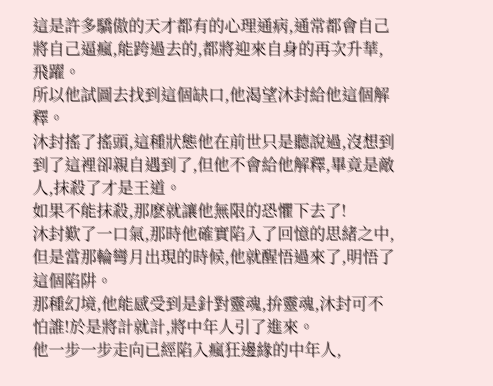這是許多驕傲的天才都有的心理通病,通常都會自己將自己逼瘋,能跨過去的,都將迎來自身的再次升華,飛躍。
所以他試圖去找到這個缺口,他渴望沐封給他這個解釋。
沐封搖了搖頭,這種狀態他在前世只是聽說過,沒想到到了這裡卻親自遇到了,但他不會給他解釋,畢竟是敵人,抹殺了才是王道。
如果不能抹殺,那麽就讓他無限的恐懼下去了!
沐封歎了一口氣,那時他確實陷入了回憶的思緒之中,但是當那輪彎月出現的時候,他就醒悟過來了,明悟了這個陷阱。
那種幻境,他能感受到是針對靈魂,拚靈魂,沐封可不怕誰!於是將計就計,將中年人引了進來。
他一步一步走向已經陷入瘋狂邊緣的中年人,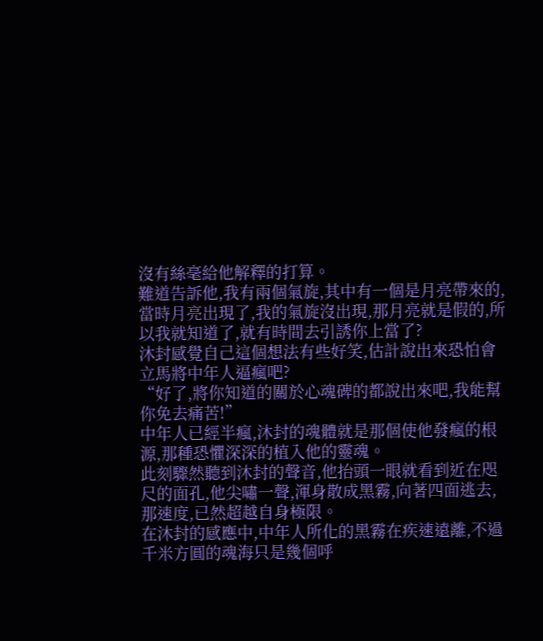沒有絲毫給他解釋的打算。
難道告訴他,我有兩個氣旋,其中有一個是月亮帶來的,當時月亮出現了,我的氣旋沒出現,那月亮就是假的,所以我就知道了,就有時間去引誘你上當了?
沐封感覺自己這個想法有些好笑,估計說出來恐怕會立馬將中年人逼瘋吧?
“好了,將你知道的關於心魂碑的都說出來吧,我能幫你免去痛苦!”
中年人已經半瘋,沐封的魂體就是那個使他發瘋的根源,那種恐懼深深的植入他的靈魂。
此刻驟然聽到沐封的聲音,他抬頭一眼就看到近在咫尺的面孔,他尖嘯一聲,渾身散成黑霧,向著四面逃去,那速度,已然超越自身極限。
在沐封的感應中,中年人所化的黑霧在疾速遠離,不過千米方圓的魂海只是幾個呼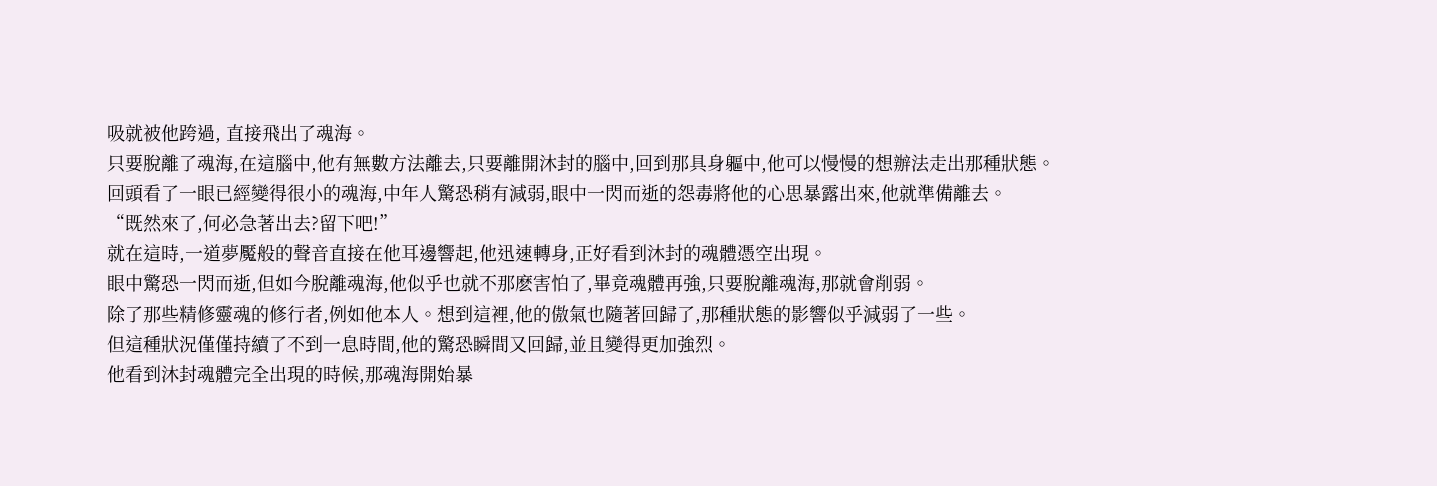吸就被他跨過, 直接飛出了魂海。
只要脫離了魂海,在這腦中,他有無數方法離去,只要離開沐封的腦中,回到那具身軀中,他可以慢慢的想辦法走出那種狀態。
回頭看了一眼已經變得很小的魂海,中年人驚恐稍有減弱,眼中一閃而逝的怨毒將他的心思暴露出來,他就準備離去。
“既然來了,何必急著出去?留下吧!”
就在這時,一道夢魘般的聲音直接在他耳邊響起,他迅速轉身,正好看到沐封的魂體憑空出現。
眼中驚恐一閃而逝,但如今脫離魂海,他似乎也就不那麽害怕了,畢竟魂體再強,只要脫離魂海,那就會削弱。
除了那些精修靈魂的修行者,例如他本人。想到這裡,他的傲氣也隨著回歸了,那種狀態的影響似乎減弱了一些。
但這種狀況僅僅持續了不到一息時間,他的驚恐瞬間又回歸,並且變得更加強烈。
他看到沐封魂體完全出現的時候,那魂海開始暴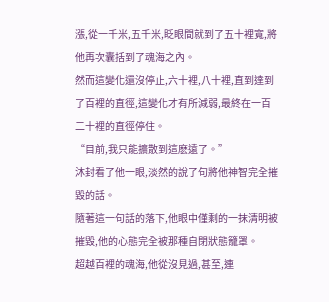漲,從一千米,五千米,眨眼間就到了五十裡寬,將他再次囊括到了魂海之內。
然而這變化還沒停止,六十裡,八十裡,直到達到了百裡的直徑,這變化才有所減弱,最終在一百二十裡的直徑停住。
“目前,我只能擴散到這麽遠了。”
沐封看了他一眼,淡然的說了句將他神智完全摧毀的話。
隨著這一句話的落下,他眼中僅剩的一抹清明被摧毀,他的心態完全被那種自閉狀態籠罩。
超越百裡的魂海,他從沒見過,甚至,連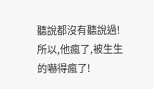聽說都沒有聽說過!所以,他瘋了,被生生的嚇得瘋了!